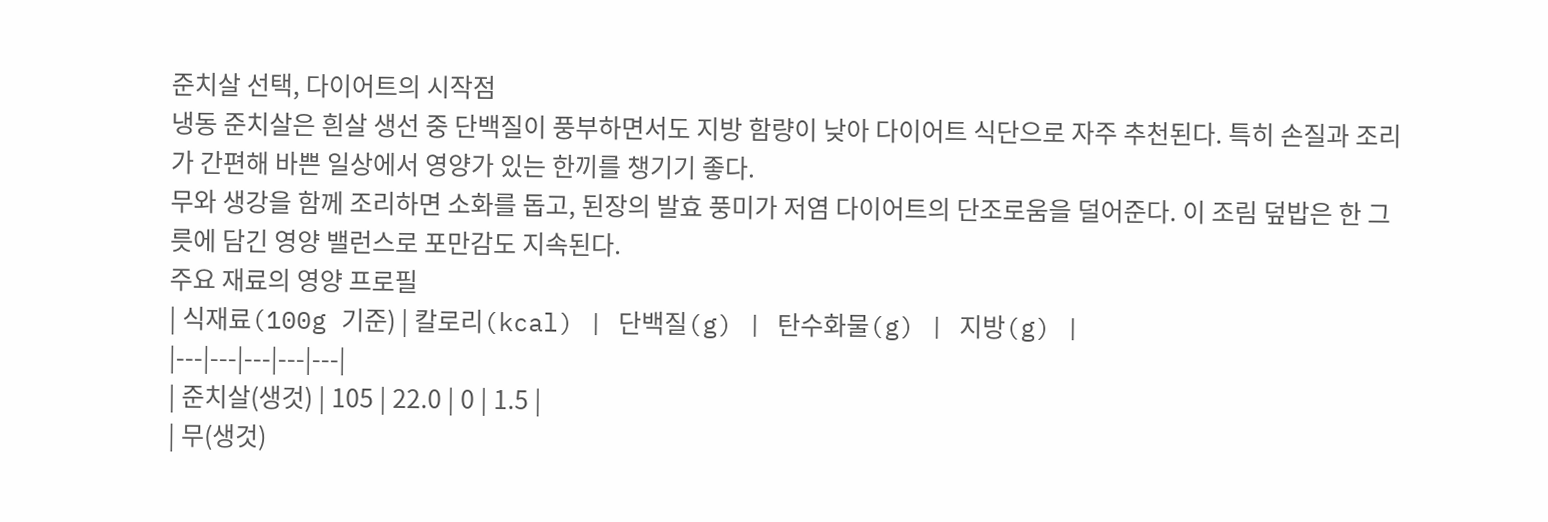준치살 선택, 다이어트의 시작점
냉동 준치살은 흰살 생선 중 단백질이 풍부하면서도 지방 함량이 낮아 다이어트 식단으로 자주 추천된다. 특히 손질과 조리가 간편해 바쁜 일상에서 영양가 있는 한끼를 챙기기 좋다.
무와 생강을 함께 조리하면 소화를 돕고, 된장의 발효 풍미가 저염 다이어트의 단조로움을 덜어준다. 이 조림 덮밥은 한 그릇에 담긴 영양 밸런스로 포만감도 지속된다.
주요 재료의 영양 프로필
| 식재료(100g 기준) | 칼로리(kcal) | 단백질(g) | 탄수화물(g) | 지방(g) |
|---|---|---|---|---|
| 준치살(생것) | 105 | 22.0 | 0 | 1.5 |
| 무(생것)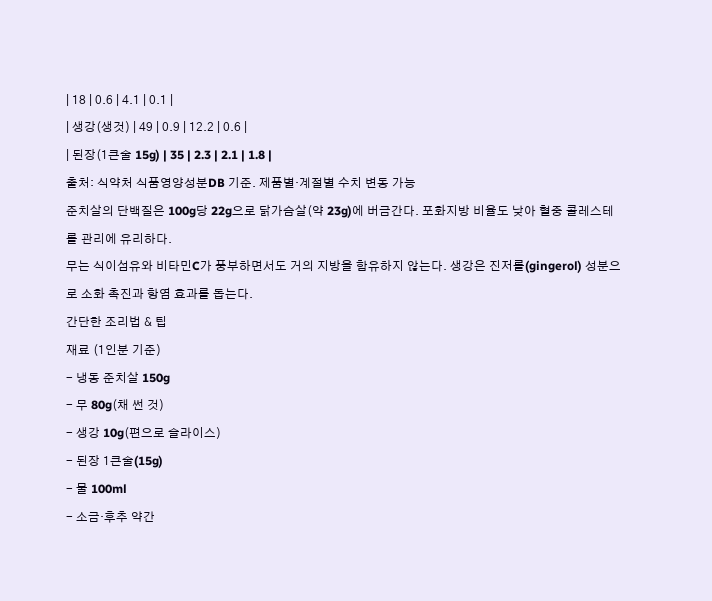| 18 | 0.6 | 4.1 | 0.1 |
| 생강(생것) | 49 | 0.9 | 12.2 | 0.6 |
| 된장(1큰술 15g) | 35 | 2.3 | 2.1 | 1.8 |
출처: 식약처 식품영양성분DB 기준. 제품별·계절별 수치 변동 가능
준치살의 단백질은 100g당 22g으로 닭가슴살(약 23g)에 버금간다. 포화지방 비율도 낮아 혈중 콜레스테롤 관리에 유리하다.
무는 식이섬유와 비타민C가 풍부하면서도 거의 지방을 함유하지 않는다. 생강은 진저롤(gingerol) 성분으로 소화 촉진과 항염 효과를 돕는다.
간단한 조리법 & 팁
재료 (1인분 기준)
- 냉동 준치살 150g
- 무 80g(채 썬 것)
- 생강 10g(편으로 슬라이스)
- 된장 1큰술(15g)
- 물 100ml
- 소금·후추 약간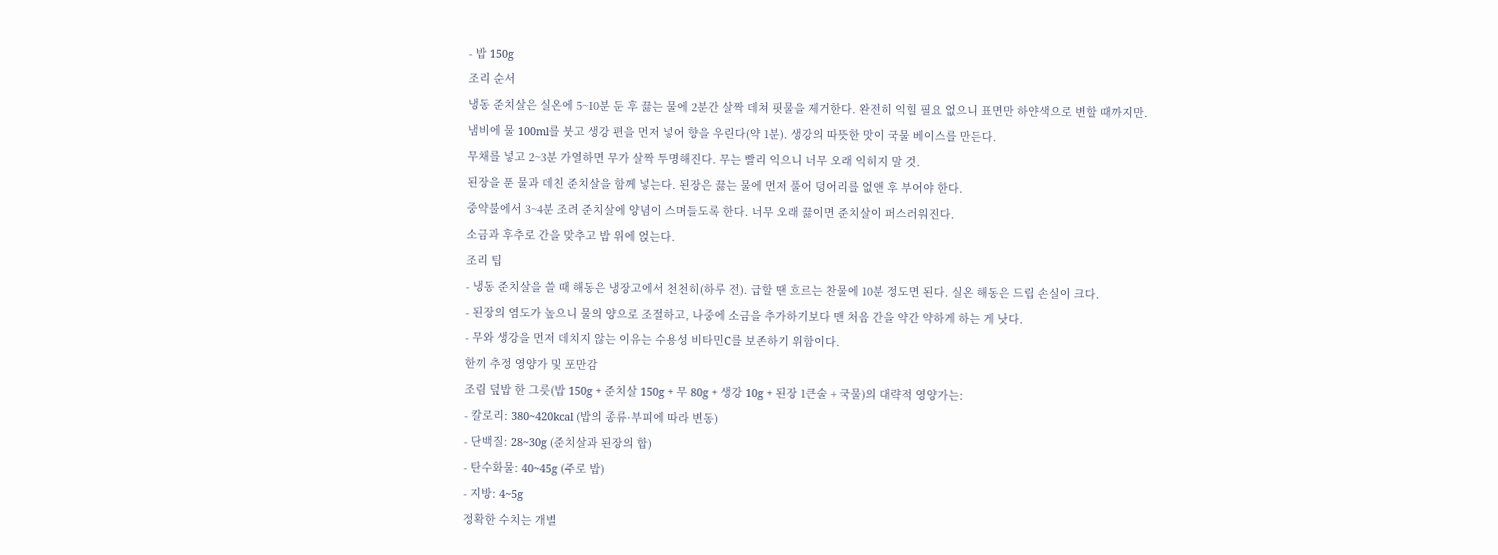- 밥 150g
조리 순서
냉동 준치살은 실온에 5~10분 둔 후 끓는 물에 2분간 살짝 데쳐 핏물을 제거한다. 완전히 익힐 필요 없으니 표면만 하얀색으로 변할 때까지만.
냄비에 물 100ml를 붓고 생강 편을 먼저 넣어 향을 우린다(약 1분). 생강의 따뜻한 맛이 국물 베이스를 만든다.
무채를 넣고 2~3분 가열하면 무가 살짝 투명해진다. 무는 빨리 익으니 너무 오래 익히지 말 것.
된장을 푼 물과 데친 준치살을 함께 넣는다. 된장은 끓는 물에 먼저 풀어 덩어리를 없앤 후 부어야 한다.
중약불에서 3~4분 조려 준치살에 양념이 스며들도록 한다. 너무 오래 끓이면 준치살이 퍼스러워진다.
소금과 후추로 간을 맞추고 밥 위에 얹는다.
조리 팁
- 냉동 준치살을 쓸 때 해동은 냉장고에서 천천히(하루 전). 급할 땐 흐르는 찬물에 10분 정도면 된다. 실온 해동은 드립 손실이 크다.
- 된장의 염도가 높으니 물의 양으로 조절하고, 나중에 소금을 추가하기보다 맨 처음 간을 약간 약하게 하는 게 낫다.
- 무와 생강을 먼저 데치지 않는 이유는 수용성 비타민C를 보존하기 위함이다.
한끼 추정 영양가 및 포만감
조림 덮밥 한 그릇(밥 150g + 준치살 150g + 무 80g + 생강 10g + 된장 1큰술 + 국물)의 대략적 영양가는:
- 칼로리: 380~420kcal (밥의 종류·부피에 따라 변동)
- 단백질: 28~30g (준치살과 된장의 합)
- 탄수화물: 40~45g (주로 밥)
- 지방: 4~5g
정확한 수치는 개별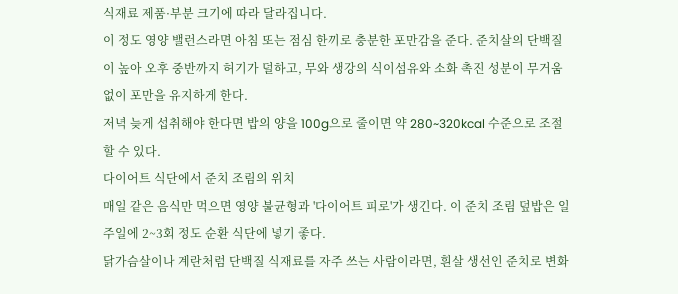식재료 제품·부분 크기에 따라 달라집니다.
이 정도 영양 밸런스라면 아침 또는 점심 한끼로 충분한 포만감을 준다. 준치살의 단백질이 높아 오후 중반까지 허기가 덜하고, 무와 생강의 식이섬유와 소화 촉진 성분이 무거움 없이 포만을 유지하게 한다.
저녁 늦게 섭취해야 한다면 밥의 양을 100g으로 줄이면 약 280~320kcal 수준으로 조절할 수 있다.
다이어트 식단에서 준치 조림의 위치
매일 같은 음식만 먹으면 영양 불균형과 '다이어트 피로'가 생긴다. 이 준치 조림 덮밥은 일주일에 2~3회 정도 순환 식단에 넣기 좋다.
닭가슴살이나 계란처럼 단백질 식재료를 자주 쓰는 사람이라면, 흰살 생선인 준치로 변화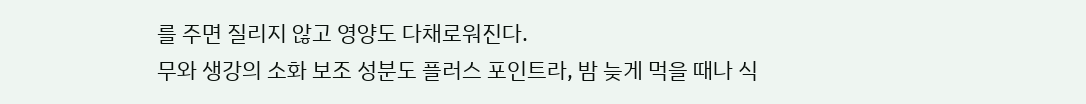를 주면 질리지 않고 영양도 다채로워진다.
무와 생강의 소화 보조 성분도 플러스 포인트라, 밤 늦게 먹을 때나 식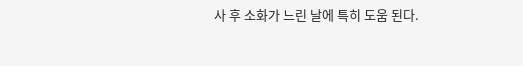사 후 소화가 느린 날에 특히 도움 된다.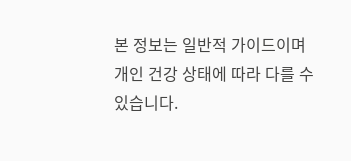본 정보는 일반적 가이드이며 개인 건강 상태에 따라 다를 수 있습니다.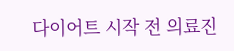다이어트 시작 전 의료진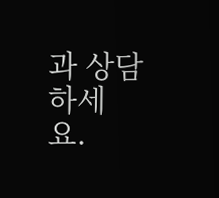과 상담하세요.